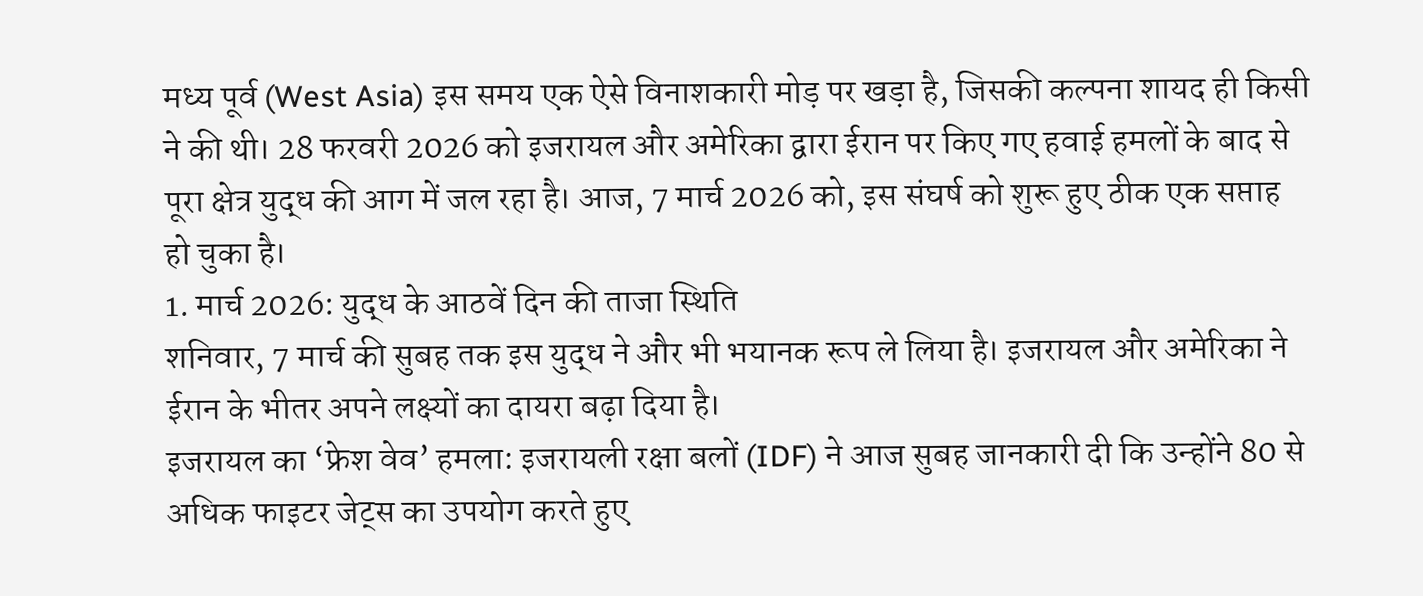मध्य पूर्व (West Asia) इस समय एक ऐसे विनाशकारी मोड़ पर खड़ा है, जिसकी कल्पना शायद ही किसी ने की थी। 28 फरवरी 2026 को इजरायल और अमेरिका द्वारा ईरान पर किए गए हवाई हमलों के बाद से पूरा क्षेत्र युद्ध की आग में जल रहा है। आज, 7 मार्च 2026 को, इस संघर्ष को शुरू हुए ठीक एक सप्ताह हो चुका है।
1. मार्च 2026: युद्ध के आठवें दिन की ताजा स्थिति
शनिवार, 7 मार्च की सुबह तक इस युद्ध ने और भी भयानक रूप ले लिया है। इजरायल और अमेरिका ने ईरान के भीतर अपने लक्ष्यों का दायरा बढ़ा दिया है।
इजरायल का ‘फ्रेश वेव’ हमला: इजरायली रक्षा बलों (IDF) ने आज सुबह जानकारी दी कि उन्होंने 80 से अधिक फाइटर जेट्स का उपयोग करते हुए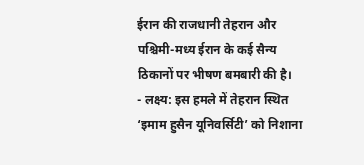ईरान की राजधानी तेहरान और पश्चिमी-मध्य ईरान के कई सैन्य ठिकानों पर भीषण बमबारी की है।
- लक्ष्य: इस हमले में तेहरान स्थित ‘इमाम हुसैन यूनिवर्सिटी’ को निशाना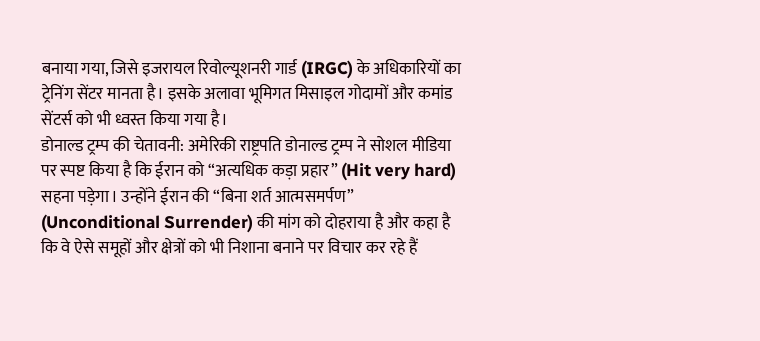बनाया गया, जिसे इजरायल रिवोल्यूशनरी गार्ड (IRGC) के अधिकारियों का ट्रेनिंग सेंटर मानता है। इसके अलावा भूमिगत मिसाइल गोदामों और कमांड सेंटर्स को भी ध्वस्त किया गया है।
डोनाल्ड ट्रम्प की चेतावनी: अमेरिकी राष्ट्रपति डोनाल्ड ट्रम्प ने सोशल मीडिया पर स्पष्ट किया है कि ईरान को “अत्यधिक कड़ा प्रहार” (Hit very hard) सहना पड़ेगा। उन्होंने ईरान की “बिना शर्त आत्मसमर्पण” (Unconditional Surrender) की मांग को दोहराया है और कहा है कि वे ऐसे समूहों और क्षेत्रों को भी निशाना बनाने पर विचार कर रहे हैं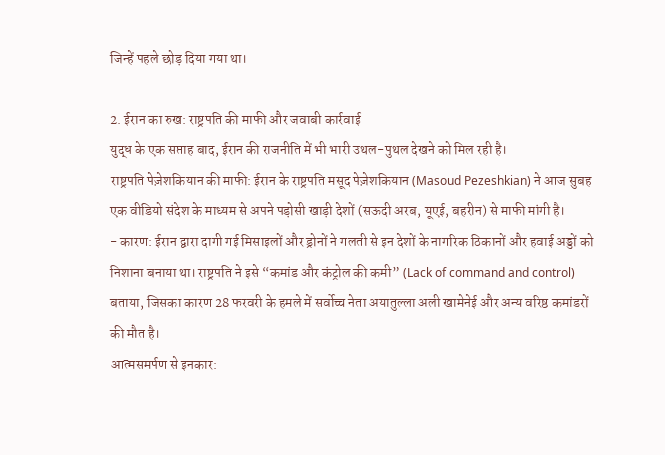जिन्हें पहले छोड़ दिया गया था।

2. ईरान का रुख: राष्ट्रपति की माफी और जवाबी कार्रवाई
युद्ध के एक सप्ताह बाद, ईरान की राजनीति में भी भारी उथल-पुथल देखने को मिल रही है।
राष्ट्रपति पेज़ेशकियान की माफी: ईरान के राष्ट्रपति मसूद पेज़ेशकियान (Masoud Pezeshkian) ने आज सुबह एक वीडियो संदेश के माध्यम से अपने पड़ोसी खाड़ी देशों (सऊदी अरब, यूएई, बहरीन) से माफी मांगी है।
- कारण: ईरान द्वारा दागी गई मिसाइलों और ड्रोनों ने गलती से इन देशों के नागरिक ठिकानों और हवाई अड्डों को निशाना बनाया था। राष्ट्रपति ने इसे “कमांड और कंट्रोल की कमी” (Lack of command and control) बताया, जिसका कारण 28 फरवरी के हमले में सर्वोच्च नेता अयातुल्ला अली खामेनेई और अन्य वरिष्ठ कमांडरों की मौत है।
आत्मसमर्पण से इनकार: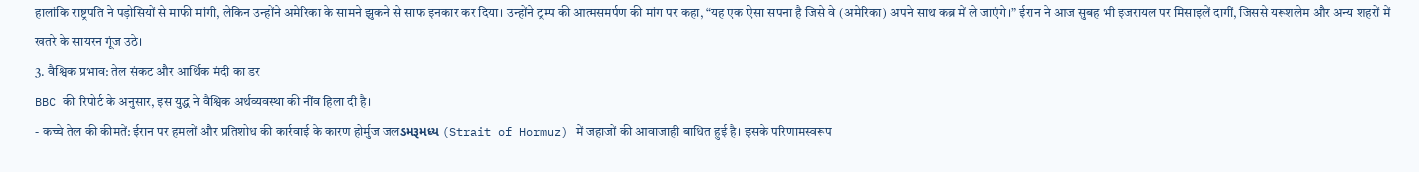हालांकि राष्ट्रपति ने पड़ोसियों से माफी मांगी, लेकिन उन्होंने अमेरिका के सामने झुकने से साफ इनकार कर दिया। उन्होंने ट्रम्प की आत्मसमर्पण की मांग पर कहा, “यह एक ऐसा सपना है जिसे वे (अमेरिका) अपने साथ कब्र में ले जाएंगे।” ईरान ने आज सुबह भी इजरायल पर मिसाइलें दागीं, जिससे यरूशलेम और अन्य शहरों में खतरे के सायरन गूंज उठे।
3. वैश्विक प्रभाव: तेल संकट और आर्थिक मंदी का डर
BBC की रिपोर्ट के अनुसार, इस युद्ध ने वैश्विक अर्थव्यवस्था की नींव हिला दी है।
- कच्चे तेल की कीमतें: ईरान पर हमलों और प्रतिशोध की कार्रवाई के कारण होर्मुज जलડમરૂમધ્ય (Strait of Hormuz) में जहाजों की आवाजाही बाधित हुई है। इसके परिणामस्वरूप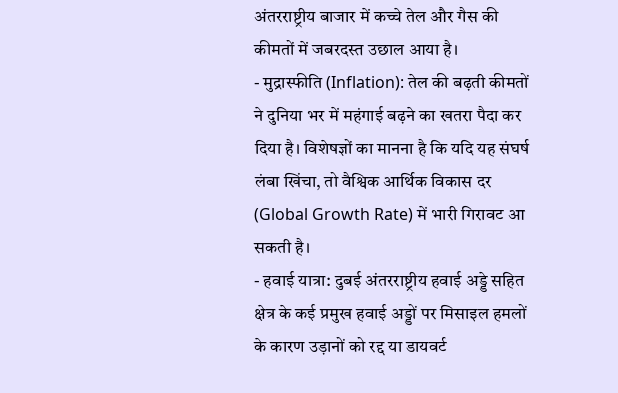अंतरराष्ट्रीय बाजार में कच्चे तेल और गैस की कीमतों में जबरदस्त उछाल आया है।
- मुद्रास्फीति (Inflation): तेल की बढ़ती कीमतों ने दुनिया भर में महंगाई बढ़ने का खतरा पैदा कर दिया है। विशेषज्ञों का मानना है कि यदि यह संघर्ष लंबा खिंचा, तो वैश्विक आर्थिक विकास दर (Global Growth Rate) में भारी गिरावट आ सकती है।
- हवाई यात्रा: दुबई अंतरराष्ट्रीय हवाई अड्डे सहित क्षेत्र के कई प्रमुख हवाई अड्डों पर मिसाइल हमलों के कारण उड़ानों को रद्द या डायवर्ट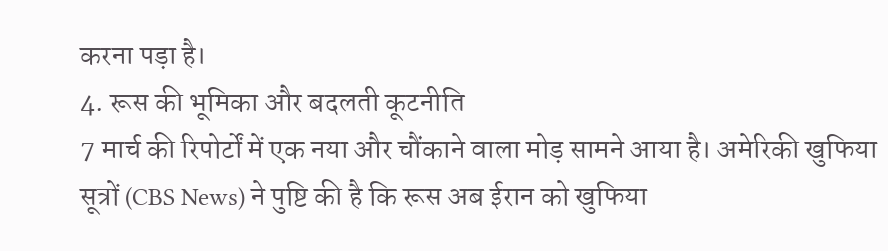करना पड़ा है।
4. रूस की भूमिका और बदलती कूटनीति
7 मार्च की रिपोर्टों में एक नया और चौंकाने वाला मोड़ सामने आया है। अमेरिकी खुफिया सूत्रों (CBS News) ने पुष्टि की है कि रूस अब ईरान को खुफिया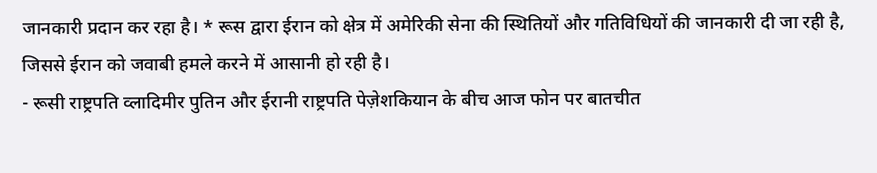जानकारी प्रदान कर रहा है। * रूस द्वारा ईरान को क्षेत्र में अमेरिकी सेना की स्थितियों और गतिविधियों की जानकारी दी जा रही है, जिससे ईरान को जवाबी हमले करने में आसानी हो रही है।
- रूसी राष्ट्रपति व्लादिमीर पुतिन और ईरानी राष्ट्रपति पेज़ेशकियान के बीच आज फोन पर बातचीत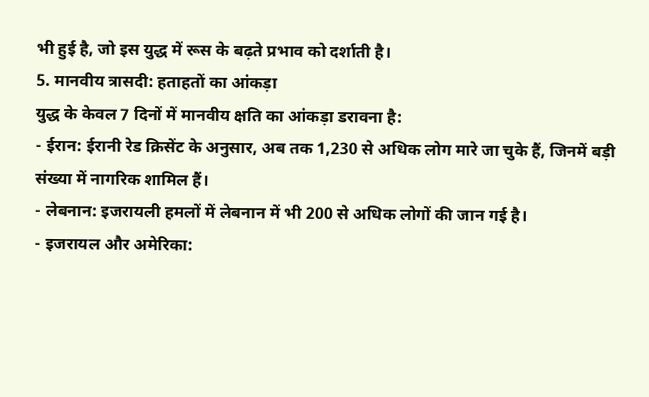भी हुई है, जो इस युद्ध में रूस के बढ़ते प्रभाव को दर्शाती है।
5. मानवीय त्रासदी: हताहतों का आंकड़ा
युद्ध के केवल 7 दिनों में मानवीय क्षति का आंकड़ा डरावना है:
- ईरान: ईरानी रेड क्रिसेंट के अनुसार, अब तक 1,230 से अधिक लोग मारे जा चुके हैं, जिनमें बड़ी संख्या में नागरिक शामिल हैं।
- लेबनान: इजरायली हमलों में लेबनान में भी 200 से अधिक लोगों की जान गई है।
- इजरायल और अमेरिका: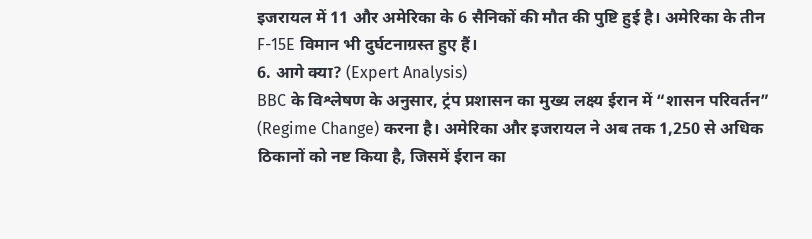इजरायल में 11 और अमेरिका के 6 सैनिकों की मौत की पुष्टि हुई है। अमेरिका के तीन F-15E विमान भी दुर्घटनाग्रस्त हुए हैं।
6. आगे क्या? (Expert Analysis)
BBC के विश्लेषण के अनुसार, ट्रंप प्रशासन का मुख्य लक्ष्य ईरान में “शासन परिवर्तन” (Regime Change) करना है। अमेरिका और इजरायल ने अब तक 1,250 से अधिक ठिकानों को नष्ट किया है, जिसमें ईरान का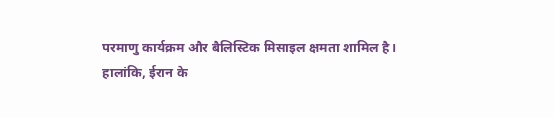परमाणु कार्यक्रम और बैलिस्टिक मिसाइल क्षमता शामिल है।
हालांकि, ईरान के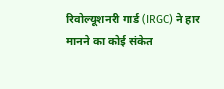रिवोल्यूशनरी गार्ड (IRGC) ने हार मानने का कोई संकेत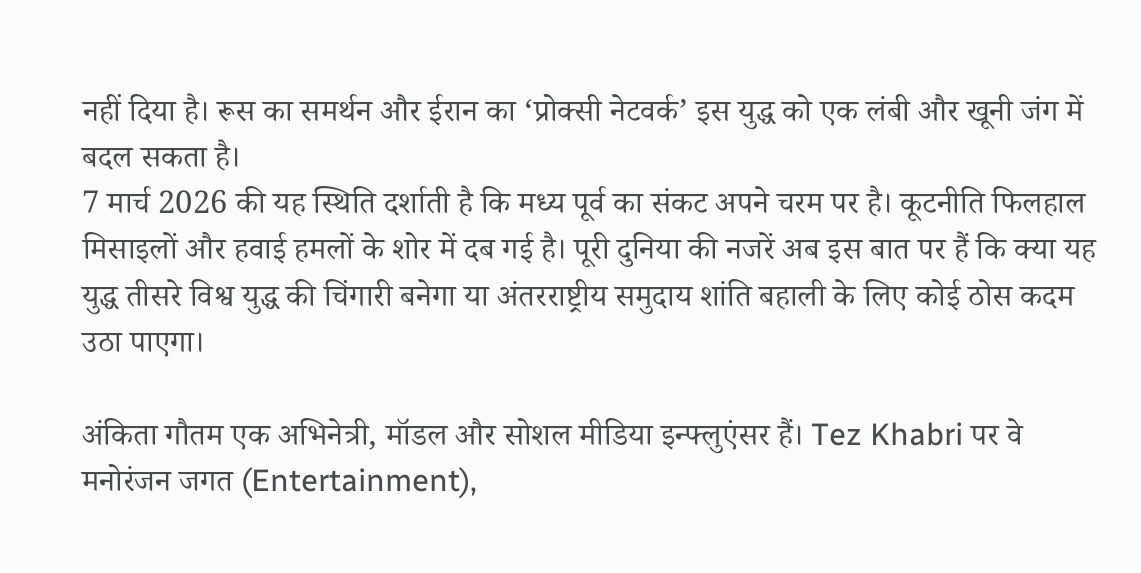नहीं दिया है। रूस का समर्थन और ईरान का ‘प्रोक्सी नेटवर्क’ इस युद्ध को एक लंबी और खूनी जंग में बदल सकता है।
7 मार्च 2026 की यह स्थिति दर्शाती है कि मध्य पूर्व का संकट अपने चरम पर है। कूटनीति फिलहाल मिसाइलों और हवाई हमलों के शोर में दब गई है। पूरी दुनिया की नजरें अब इस बात पर हैं कि क्या यह युद्ध तीसरे विश्व युद्ध की चिंगारी बनेगा या अंतरराष्ट्रीय समुदाय शांति बहाली के लिए कोई ठोस कदम उठा पाएगा।

अंकिता गौतम एक अभिनेत्री, मॉडल और सोशल मीडिया इन्फ्लुएंसर हैं। Tez Khabri पर वे मनोरंजन जगत (Entertainment),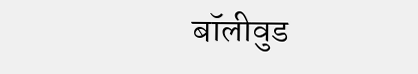बॉलीवुड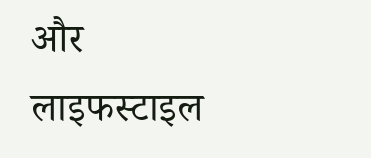और लाइफस्टाइल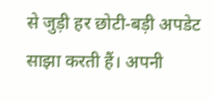से जुड़ी हर छोटी-बड़ी अपडेट साझा करती हैं। अपनी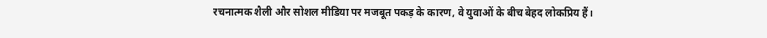रचनात्मक शैली और सोशल मीडिया पर मजबूत पकड़ के कारण, वे युवाओं के बीच बेहद लोकप्रिय हैं।